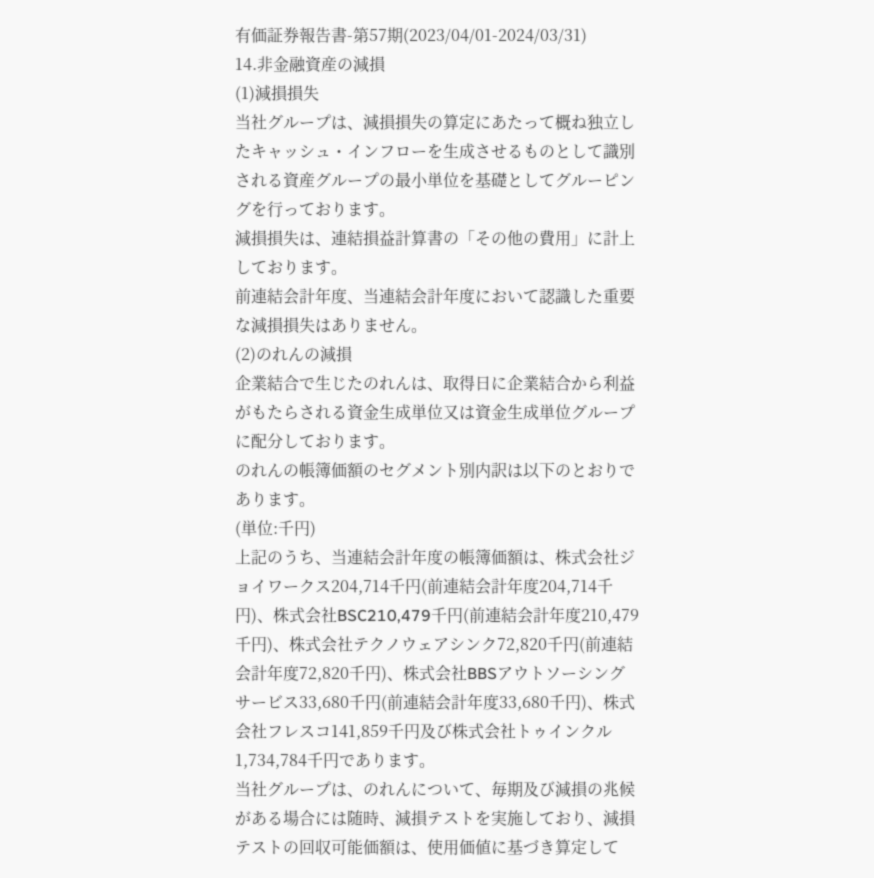有価証券報告書-第57期(2023/04/01-2024/03/31)
14.非金融資産の減損
(1)減損損失
当社グループは、減損損失の算定にあたって概ね独立したキャッシュ・インフローを生成させるものとして識別される資産グループの最小単位を基礎としてグルーピングを行っております。
減損損失は、連結損益計算書の「その他の費用」に計上しております。
前連結会計年度、当連結会計年度において認識した重要な減損損失はありません。
(2)のれんの減損
企業結合で生じたのれんは、取得日に企業結合から利益がもたらされる資金生成単位又は資金生成単位グループに配分しております。
のれんの帳簿価額のセグメント別内訳は以下のとおりであります。
(単位:千円)
上記のうち、当連結会計年度の帳簿価額は、株式会社ジョイワークス204,714千円(前連結会計年度204,714千円)、株式会社BSC210,479千円(前連結会計年度210,479千円)、株式会社テクノウェアシンク72,820千円(前連結会計年度72,820千円)、株式会社BBSアウトソーシングサービス33,680千円(前連結会計年度33,680千円)、株式会社フレスコ141,859千円及び株式会社トゥインクル1,734,784千円であります。
当社グループは、のれんについて、毎期及び減損の兆候がある場合には随時、減損テストを実施しており、減損テストの回収可能価額は、使用価値に基づき算定して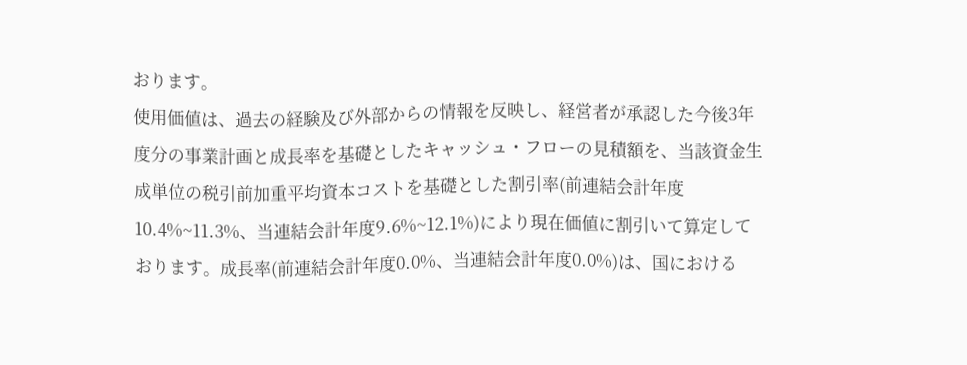おります。
使用価値は、過去の経験及び外部からの情報を反映し、経営者が承認した今後3年度分の事業計画と成長率を基礎としたキャッシュ・フローの見積額を、当該資金生成単位の税引前加重平均資本コストを基礎とした割引率(前連結会計年度10.4%~11.3%、当連結会計年度9.6%~12.1%)により現在価値に割引いて算定しております。成長率(前連結会計年度0.0%、当連結会計年度0.0%)は、国における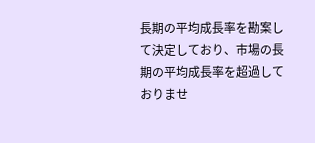長期の平均成長率を勘案して決定しており、市場の長期の平均成長率を超過しておりませ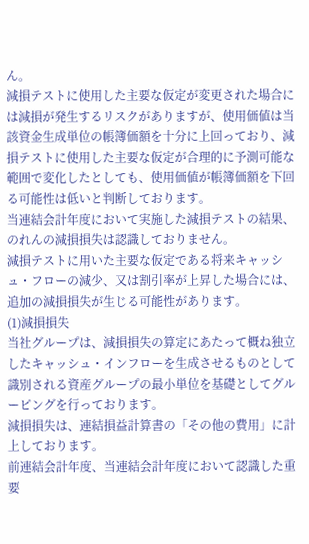ん。
減損テストに使用した主要な仮定が変更された場合には減損が発生するリスクがありますが、使用価値は当該資金生成単位の帳簿価額を十分に上回っており、減損テストに使用した主要な仮定が合理的に予測可能な範囲で変化したとしても、使用価値が帳簿価額を下回る可能性は低いと判断しております。
当連結会計年度において実施した減損テストの結果、のれんの減損損失は認識しておりません。
減損テストに用いた主要な仮定である将来キャッシュ・フローの減少、又は割引率が上昇した場合には、追加の減損損失が生じる可能性があります。
(1)減損損失
当社グループは、減損損失の算定にあたって概ね独立したキャッシュ・インフローを生成させるものとして識別される資産グループの最小単位を基礎としてグルーピングを行っております。
減損損失は、連結損益計算書の「その他の費用」に計上しております。
前連結会計年度、当連結会計年度において認識した重要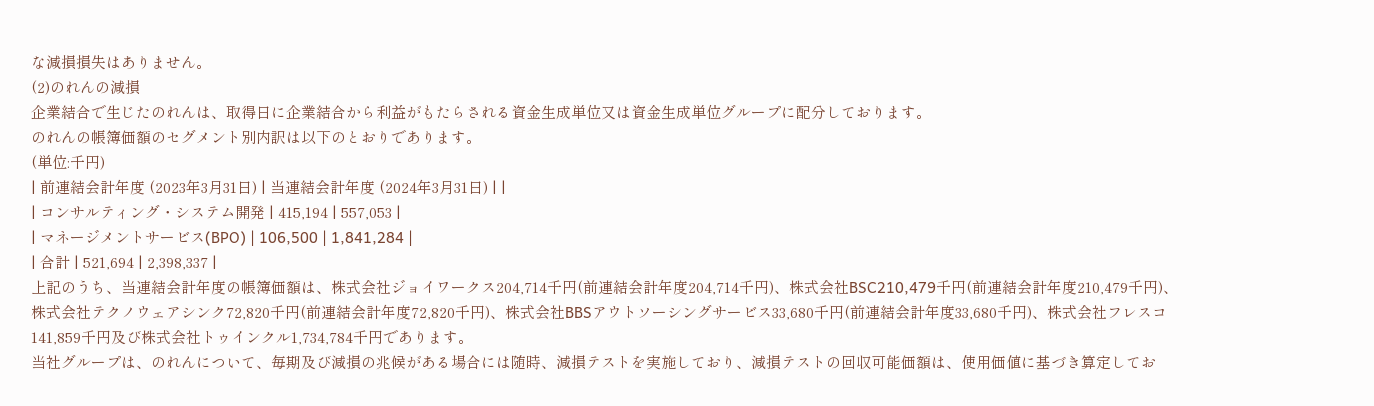な減損損失はありません。
(2)のれんの減損
企業結合で生じたのれんは、取得日に企業結合から利益がもたらされる資金生成単位又は資金生成単位グループに配分しております。
のれんの帳簿価額のセグメント別内訳は以下のとおりであります。
(単位:千円)
| 前連結会計年度 (2023年3月31日) | 当連結会計年度 (2024年3月31日) | |
| コンサルティング・システム開発 | 415,194 | 557,053 |
| マネージメントサービス(BPO) | 106,500 | 1,841,284 |
| 合計 | 521,694 | 2,398,337 |
上記のうち、当連結会計年度の帳簿価額は、株式会社ジョイワークス204,714千円(前連結会計年度204,714千円)、株式会社BSC210,479千円(前連結会計年度210,479千円)、株式会社テクノウェアシンク72,820千円(前連結会計年度72,820千円)、株式会社BBSアウトソーシングサービス33,680千円(前連結会計年度33,680千円)、株式会社フレスコ141,859千円及び株式会社トゥインクル1,734,784千円であります。
当社グループは、のれんについて、毎期及び減損の兆候がある場合には随時、減損テストを実施しており、減損テストの回収可能価額は、使用価値に基づき算定してお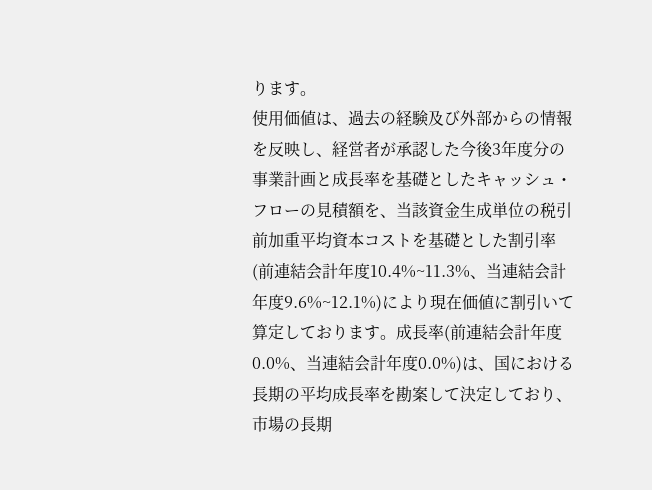ります。
使用価値は、過去の経験及び外部からの情報を反映し、経営者が承認した今後3年度分の事業計画と成長率を基礎としたキャッシュ・フローの見積額を、当該資金生成単位の税引前加重平均資本コストを基礎とした割引率(前連結会計年度10.4%~11.3%、当連結会計年度9.6%~12.1%)により現在価値に割引いて算定しております。成長率(前連結会計年度0.0%、当連結会計年度0.0%)は、国における長期の平均成長率を勘案して決定しており、市場の長期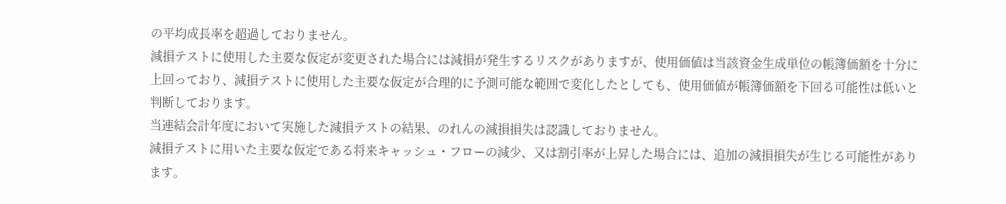の平均成長率を超過しておりません。
減損テストに使用した主要な仮定が変更された場合には減損が発生するリスクがありますが、使用価値は当該資金生成単位の帳簿価額を十分に上回っており、減損テストに使用した主要な仮定が合理的に予測可能な範囲で変化したとしても、使用価値が帳簿価額を下回る可能性は低いと判断しております。
当連結会計年度において実施した減損テストの結果、のれんの減損損失は認識しておりません。
減損テストに用いた主要な仮定である将来キャッシュ・フローの減少、又は割引率が上昇した場合には、追加の減損損失が生じる可能性があります。